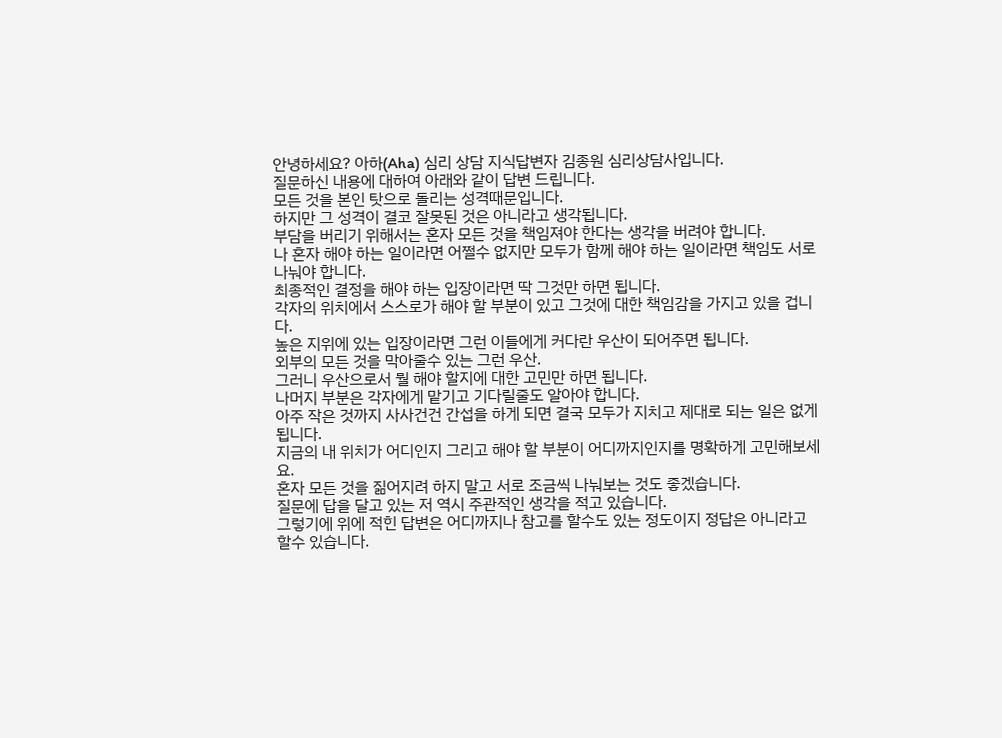안녕하세요? 아하(Aha) 심리 상담 지식답변자 김종원 심리상담사입니다.
질문하신 내용에 대하여 아래와 같이 답변 드립니다.
모든 것을 본인 탓으로 돌리는 성격때문입니다.
하지만 그 성격이 결코 잘못된 것은 아니라고 생각됩니다.
부담을 버리기 위해서는 혼자 모든 것을 책임져야 한다는 생각을 버려야 합니다.
나 혼자 해야 하는 일이라면 어쩔수 없지만 모두가 함께 해야 하는 일이라면 책임도 서로 나눠야 합니다.
최종적인 결정을 해야 하는 입장이라면 딱 그것만 하면 됩니다.
각자의 위치에서 스스로가 해야 할 부분이 있고 그것에 대한 책임감을 가지고 있을 겁니다.
높은 지위에 있는 입장이라면 그런 이들에게 커다란 우산이 되어주면 됩니다.
외부의 모든 것을 막아줄수 있는 그런 우산.
그러니 우산으로서 뭘 해야 할지에 대한 고민만 하면 됩니다.
나머지 부분은 각자에게 맡기고 기다릴줄도 알아야 합니다.
아주 작은 것까지 사사건건 간섭을 하게 되면 결국 모두가 지치고 제대로 되는 일은 없게 됩니다.
지금의 내 위치가 어디인지 그리고 해야 할 부분이 어디까지인지를 명확하게 고민해보세요.
혼자 모든 것을 짊어지려 하지 말고 서로 조금씩 나눠보는 것도 좋겠습니다.
질문에 답을 달고 있는 저 역시 주관적인 생각을 적고 있습니다.
그렇기에 위에 적힌 답변은 어디까지나 참고를 할수도 있는 정도이지 정답은 아니라고 할수 있습니다.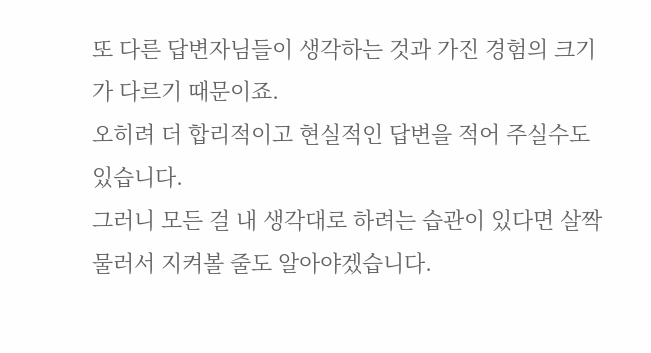또 다른 답변자님들이 생각하는 것과 가진 경험의 크기가 다르기 때문이죠.
오히려 더 합리적이고 현실적인 답변을 적어 주실수도 있습니다.
그러니 모든 걸 내 생각대로 하려는 습관이 있다면 살짝 물러서 지켜볼 줄도 알아야겠습니다.